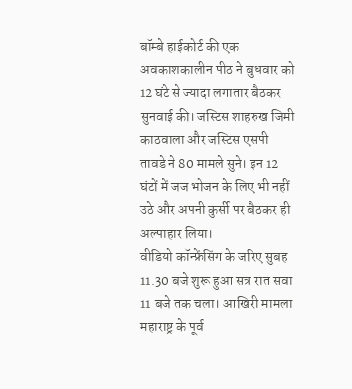बॉम्बे हाईकोर्ट की एक अवकाशकालीन पीठ ने बुधवार को 12 घंटे से ज्यादा लगातार बैठकर सुनवाई की। जस्टिस शाहरुख जिमी काठवाला और जस्टिस एसपी तावडे ने 80 मामले सुने। इन 12 घंटों में जज भोजन के लिए भी नहीं उठे और अपनी कुर्सी पर बैठकर ही अल्पाहार लिया।
वीडियो कॉन्फ्रेंसिंग के जरिए सुबह 11.30 बजे शुरू हुआ सत्र रात सवा 11 बजे तक चला। आखिरी मामला महाराष्ट्र के पूर्व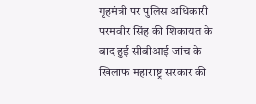गृहमंत्री पर पुलिस अधिकारी परमवीर सिंह की शिकायत के बाद हुई सीबीआई जांच के खिलाफ महाराष्ट्र सरकार की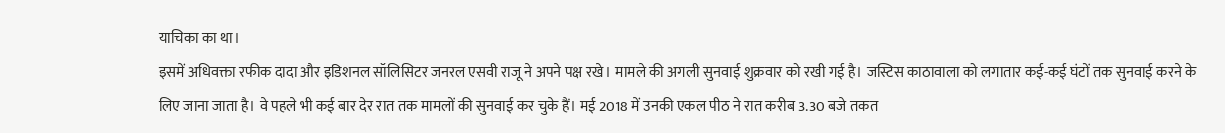याचिका का था।
इसमें अधिवक्ता रफीक दादा और इडिशनल सॉलिसिटर जनरल एसवी राजू ने अपने पक्ष रखे। मामले की अगली सुनवाई शुक्रवार को रखी गई है। जस्टिस काठावाला को लगातार कई-कई घंटों तक सुनवाई करने के लिए जाना जाता है। वे पहले भी कई बार देर रात तक मामलों की सुनवाई कर चुके हैं। मई 2018 में उनकी एकल पीठ ने रात करीब 3.30 बजे तकत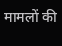मामलों की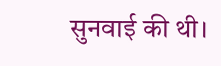सुनवाई की थी।